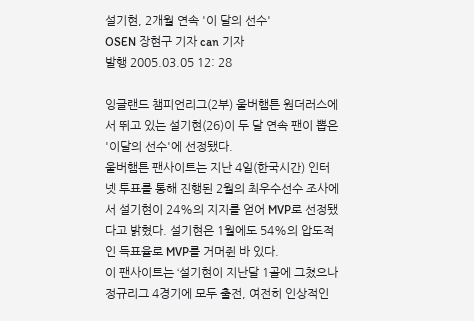설기현, 2개월 연속 '이 달의 선수'
OSEN 장현구 기자 can 기자
발행 2005.03.05 12: 28

잉글랜드 챔피언리그(2부) 울버햄튼 원더러스에서 뛰고 있는 설기현(26)이 두 달 연속 팬이 뽑은 '이달의 선수'에 선정됐다.
울버햄튼 팬사이트는 지난 4일(한국시간) 인터넷 투표를 통해 진행된 2월의 최우수선수 조사에서 설기현이 24%의 지지를 얻어 MVP로 선정됐다고 밝혔다. 설기현은 1월에도 54%의 압도적인 득표율로 MVP를 거머쥔 바 있다.
이 팬사이트는 ‘설기현이 지난달 1골에 그쳤으나 정규리그 4경기에 모두 출전, 여전히 인상적인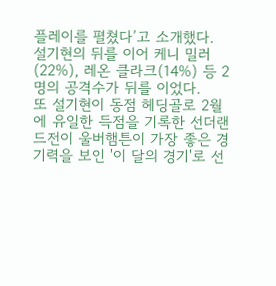플레이를 펼쳤다’고 소개했다. 설기현의 뒤를 이어 케니 밀러(22%), 레온 클라크(14%) 등 2명의 공격수가 뒤를 이었다.
또 설기현이 동점 헤딩골로 2월에 유일한 득점을 기록한 선더랜드전이 울버햄튼이 가장 좋은 경기력을 보인 '이 달의 경기'로 선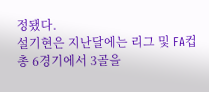정됐다.
설기현은 지난달에는 리그 및 FA컵 총 6경기에서 3골을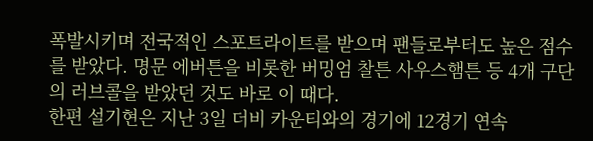폭발시키며 전국적인 스포트라이트를 받으며 팬들로부터도 높은 점수를 받았다. 명문 에버튼을 비롯한 버밍엄 찰튼 사우스햄튼 등 4개 구단의 러브콜을 받았던 것도 바로 이 때다.
한편 설기현은 지난 3일 더비 카운티와의 경기에 12경기 연속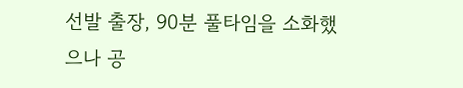선발 출장, 90분 풀타임을 소화했으나 공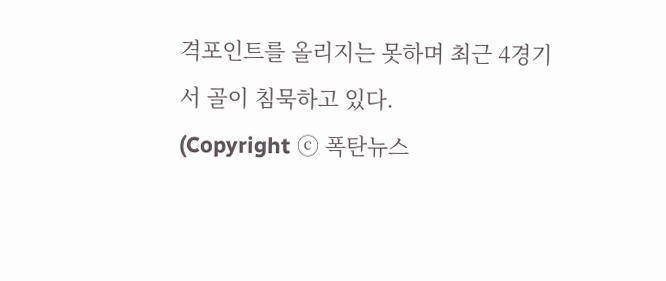격포인트를 올리지는 못하며 최근 4경기서 골이 침묵하고 있다.
(Copyright ⓒ 폭탄뉴스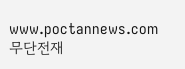www.poctannews.com 무단전재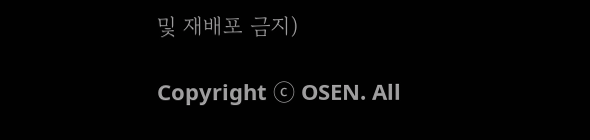및 재배포 금지)

Copyright ⓒ OSEN. All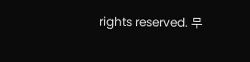rights reserved. 무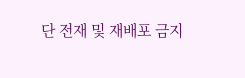단 전재 및 재배포 금지